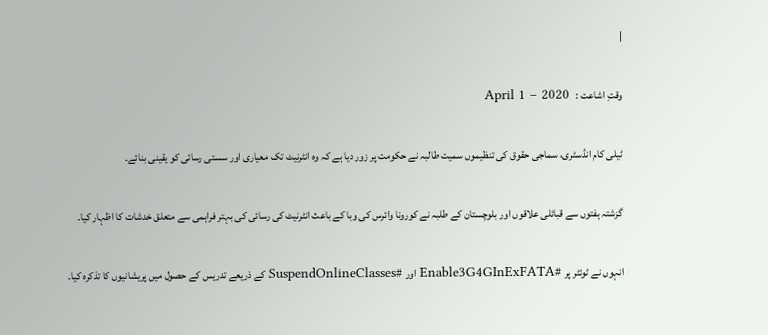|

وقتِ اشاعت :   April 1 – 2020

ٹیلی کام انڈسٹری، سماجی حقوق کی تنظیموں سمیت طالبہ نے حکومت پر زور دیا ہے کہ وہ انٹرنیٹ تک معیاری اور سستی رسائی کو یقینی بنائے۔

گزشتہ ہفتوں سے قبائلی علاقوں اور بلوچستان کے طلبہ نے کورونا وائرس کی وبا کے باعث انٹرنیٹ کی رسائی کی بہتر فراہمی سے متعلق خدشات کا اظہار کیا۔

انہوں نے ٹوئٹر پر #Enable3G4GInExFATA اور #SuspendOnlineClasses کے ذریعے تدریس کے حصول میں پریشانیوں کا تذکرہ کیا۔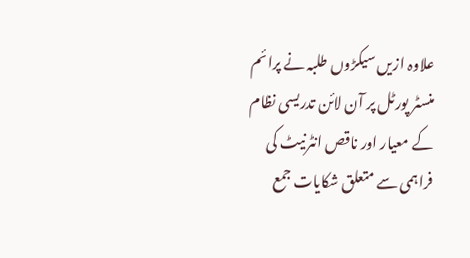علاوہ ازیں سیکڑوں طلبہ نے پرائم منسٹر پورٹل پر آن لائن تدریسی نظام کے معیار اور ناقص انٹرنیٹ کی فراہمی سے متعلق شکایات جمع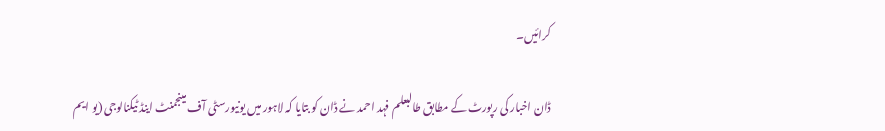کرائیں۔

ڈان اخبار کی رپورٹ کے مطابق طالبعلم فہد احمد نے ڈان کو بتایا کہ لاہور میں یونیورسٹی آف مینجمنٹ اینڈ ٹیکنالوجی (یو ایم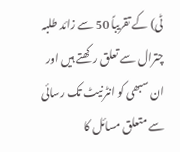ٹی) کے تقریباً 50 سے زائد طلبہ چترال سے تعلق رکھتے ہیں اور ان سبھی کو انٹرنیٹ تک رسائی سے متعلق مسائل کا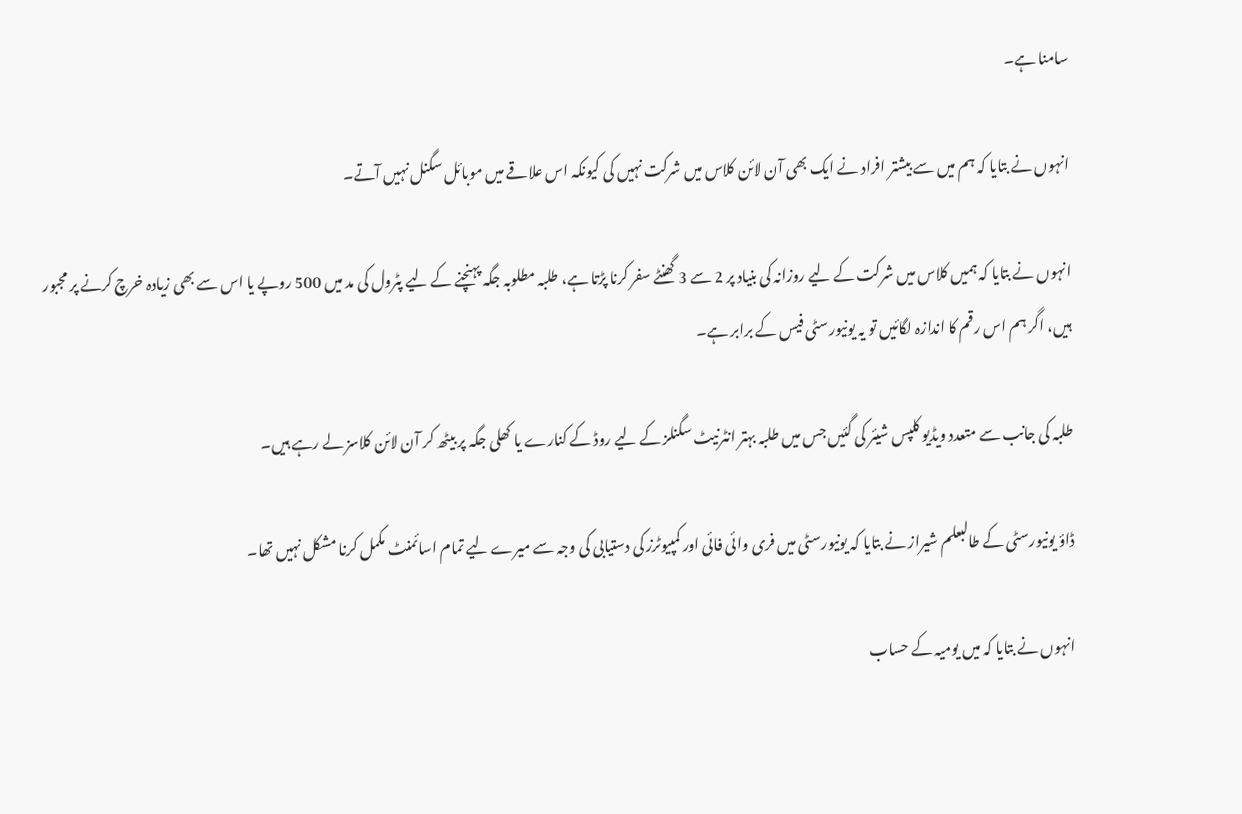سامنا ہے۔

انہوں نے بتایا کہ ہم میں سے بیشتر افراد نے ایک بھی آن لائن کلاس میں شرکت نہیں کی کیونکہ اس علاقے میں موبائل سگنل نہیں آتے۔

انہوں نے بتایا کہ ہمیں کلاس میں شرکت کے لیے روزانہ کی بنیاد پر 2 سے 3 گھنٹے سفر کرنا پڑتا ہے، طلبہ مطلوبہ جگہ پہنچنے کے لیے پٹرول کی مد میں 500 روپے یا اس سے بھی زیادہ خرچ کرنے پر مجبور ہیں، اگر ہم اس رقم کا اندازہ لگائیں تو یہ یونیورسٹی فیس کے برابر ہے۔

طلبہ کی جانب سے متعدد ویڈیو کلپس شیئر کی گئیں جس میں طلبہ بہتر انٹرنیٹ سگنلز کے لیے روڈ کے کنارے یا کھلی جگہ پر بیٹھ کر آن لائن کلاسز لے رہے ہیں۔

ڈاؤ یونیورسٹی کے طالبعلم شیراز نے بتایا کہ یونیورسٹی میں فری وائی فائی اور کمپیوٹرز کی دستیابی کی وجہ سے میرے لیے تمام اسائمنٹ مکمل کرنا مشکل نہیں تھا۔

انہوں نے بتایا کہ میں یومیہ کے حساب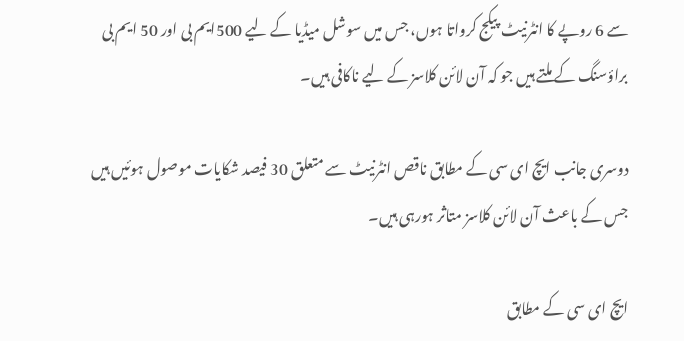سے 6 روپے کا انٹرنیٹ پیکج کرواتا ہوں، جس میں سوشل میڈیا کے لیے 500ایم بی اور 50 ایم بی براؤسنگ کے ملتے ہیں جو کہ آن لائن کلاسز کے لیے ناکافی ہیں۔

دوسری جانب ایچ ای سی کے مطابق ناقص انٹرنیٹ سے متعلق 30 فیصد شکایات موصول ہوئیں ہیں جس کے باعث آن لائن کلاسز متاثر ہورہی ہیں۔

ایچ ای سی کے مطابق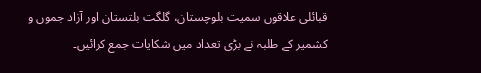قبائلی علاقوں سمیت بلوچستان، گلگت بلتستان اور آزاد جموں و کشمیر کے طلبہ نے بڑی تعداد میں شکایات جمع کرائیں۔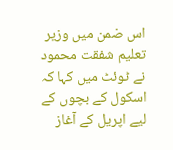اس ضمن میں وزیر تعلیم شفقت محمود نے ٹوئٹ میں کہا کہ اسکول کے بچوں کے لیے اپریل کے آغاز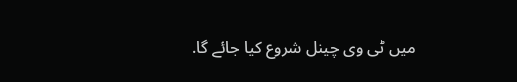میں ٹی وی چینل شروع کیا جائے گا.